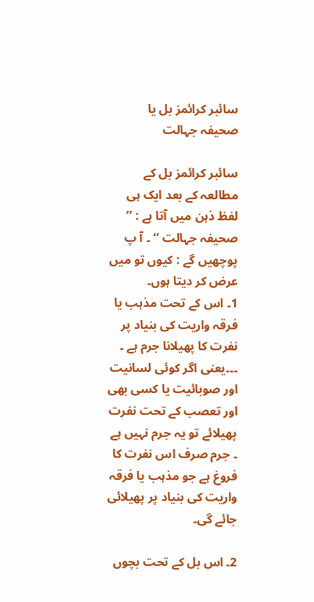سائبر کرائمز بل یا صحیفہ جہالت

سائبر کرائمز بل کے مطالعہ کے بعد ایک ہی لفظ ذہن میں آتا ہے : ’’ صحیفہ جہالت ‘‘ ۔ آ پ پوچھیں گے : کیوں تو میں عرض کر دیتا ہوں۔
1۔ اس کے تحت مذہب یا فرقہ واریت کی بنیاد پر نفرت کا پھیلانا جرم ہے ۔ ۔۔۔یعنی اگر کوئی لسانیت اور صوبائیت یا کسی بھی اور تعصب کے تحت نفرت پھیلائے تو یہ جرم نہیں ہے ۔ جرم صرف اس نفرت کا فروغ ہے جو مذہب یا فرقہ واریت کی بنیاد پر پھیلائی جائے گی۔

2۔ اس بل کے تحت بچوں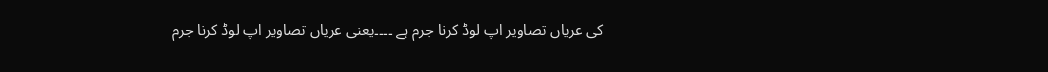کی عریاں تصاویر اپ لوڈ کرنا جرم ہے ۔۔۔۔یعنی عریاں تصاویر اپ لوڈ کرنا جرم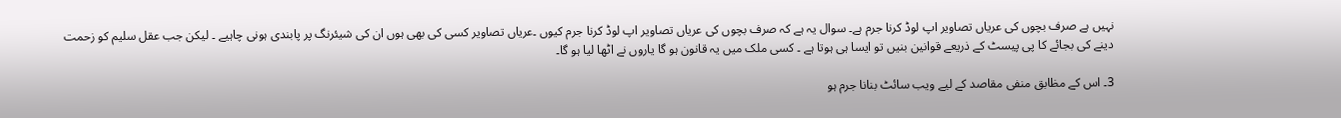نہیں ہے صرف بچوں کی عریاں تصاویر اپ لوڈ کرنا جرم ہے۔ سوال یہ ہے کہ صرف بچوں کی عریاں تصاویر اپ لوڈ کرنا جرم کیوں ۔عریاں تصاویر کسی کی بھی ہوں ان کی شیئرنگ پر پابندی ہونی چاہیے ۔ لیکن جب عقل سلیم کو زحمت دینے کی بجائے کا پی پیسٹ کے ذریعے قوانین بنیں تو ایسا ہی ہوتا ہے ۔ کسی ملک میں یہ قانون ہو گا یاروں نے اٹھا لیا ہو گا۔

3۔ اس کے مظابق منفی مقاصد کے لیے ویب سائٹ بنانا جرم ہو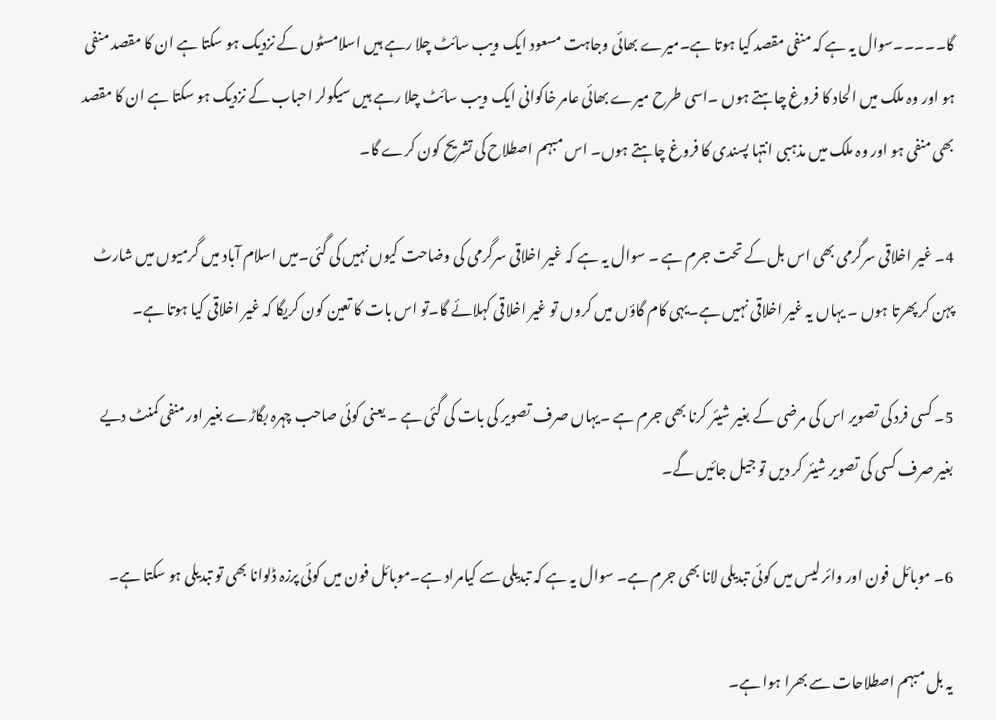گا۔۔۔۔۔سوال یہ ہے کہ منفی مقصد کیا ہوتا ہے۔میرے بھائی وجاہت مسعود ایک ویب سائٹ چلا رہے ہیں اسلامسٹوں کے نزدیک ہو سکتا ہے ان کا مقصد منفی ہو اور وہ ملک میں الحاد کا فروغ چاہتے ہوں ۔اسی طرح میرے بھائی عامر خاکوانی ایک ویب سائٹ چلا رہے ہیں سیکولر احباب کے نزدیک ہو سکتا ہے ان کا مقصد بھی منفی ہو اور وہ ملک میں مذہبی انتہا پسندی کا فروغ چاہتے ہوں۔ اس مبہم اصطلاح کی تشریح کون کرے گا۔

4۔ غیر اخلاقی سرگرمی بھی اس بل کے تحت جرم ہے ۔ سوال یہ ہے کہ غیر اخلاقی سرگرمی کی وضاحت کیوں نہیں کی گئی۔میں اسلام آباد میں گرمیوں میں شارٹ پہن کر پھرتا ہوں ۔ یہاں یہ غیر اخلاقی نہیں ہے۔یہی کام گاؤں میں کروں تو غیر اخلاقی کہلائے گا۔تو اس بات کا تعین کون کریگا کہ غیر اخلاقی کیا ہوتا ہے۔

5۔ کسی فرد کی تصویر اس کی مرضی کے بغیر شیئر کرنا بھی جرم ہے ۔یہاں صرف تصویر کی بات کی گئی ہے ۔ یعنی کوئی صاحب چہرہ بگاڑے بغیر اور منفی کمنٹ دیے بغیر صرف کسی کی تصویر شیئر کر دیں تو جیل جائیں گے۔

6۔ موبائل فون اور وائر لیس میں کوئی تبدیلی لانا بھی جرم ہے۔ سوال یہ ہے کہ تبدیلی سے کیامراد ہے۔موبائل فون میں کوئی پرزہ ڈلوانا بھی تو تبدیلی ہو سکتا ہے۔

یہ بل مبہم اصطلاحات سے بھرا ہوا ہے۔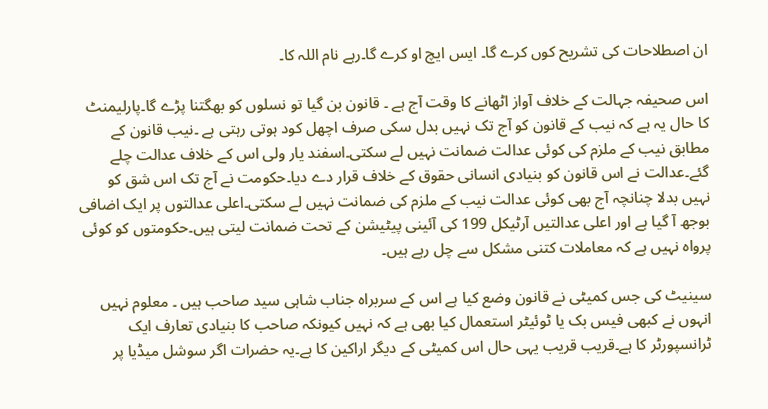ان اصطلاحات کی تشریح کوں کرے گا۔ ایس ایچ او کرے گا۔رہے نام اللہ کا۔

اس صحیفہ جہالت کے خلاف آواز اٹھانے کا وقت آج ہے ۔ قانون بن گیا تو نسلوں کو بھگتنا پڑے گا۔پارلیمنٹ کا حال یہ ہے کہ نیب کے قانون کو آج تک نہیں بدل سکی صرف اچھل کود ہوتی رہتی ہے ۔نیب قانون کے مطابق نیب کے ملزم کی کوئی عدالت ضمانت نہیں لے سکتی۔اسفند یار ولی اس کے خلاف عدالت چلے گئے۔عدالت نے اس قانون کو بنیادی انسانی حقوق کے خلاف قرار دے دیا۔حکومت نے آج تک اس شق کو نہیں بدلا چنانچہ آج بھی کوئی عدالت نیب کے ملزم کی ضمانت نہیں لے سکتی۔اعلی عدالتوں پر ایک اضافی بوجھ آ گیا ہے اور اعلی عدالتیں آرٹیکل 199 کی آئینی پیٹیشن کے تحت ضمانت لیتی ہیں۔حکومتوں کو کوئی پرواہ نہیں ہے کہ معاملات کتنی مشکل سے چل رہے ہیں۔

سینیٹ کی جس کمیٹی نے قانون وضع کیا ہے اس کے سربراہ جناب شاہی سید صاحب ہیں ۔ معلوم نہیں انہوں نے کبھی فیس بک یا ٹوئیٹر استعمال کیا بھی ہے کہ نہیں کیونکہ صاحب کا بنیادی تعارف ایک ٹرانسپورٹر کا ہے۔قریب قریب یہی حال اس کمیٹی کے دیگر اراکین کا ہے۔یہ حضرات اگر سوشل میڈیا پر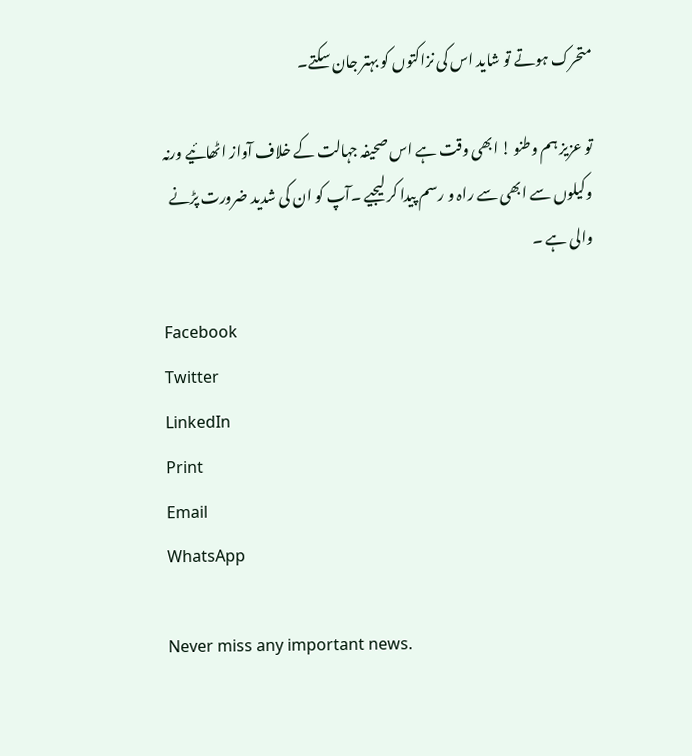متحرک ہوتے تو شاید اس کی نزاکتوں کو بہتر جان سکتے۔

تو عزیز ہم وطنو ! ابھی وقت ہے اس صحیفہ جہالت کے خلاف آواز اٹھائیے ورنہ وکیلوں سے ابھی سے راہ و رسم پیدا کر لیجیے ۔آپ کو ان کی شدید ضرورت پڑنے والی ہے ۔

Facebook
Twitter
LinkedIn
Print
Email
WhatsApp

Never miss any important news.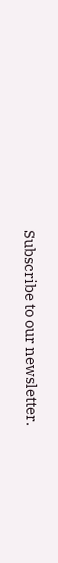Subscribe to our newsletter.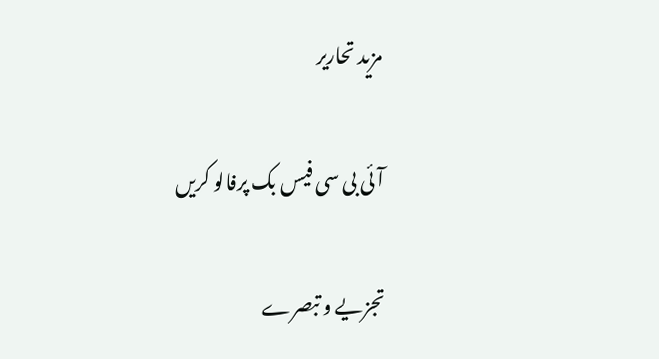مزید تحاریر

آئی بی سی فیس بک پرفالو کریں

تجزیے و تبصرے